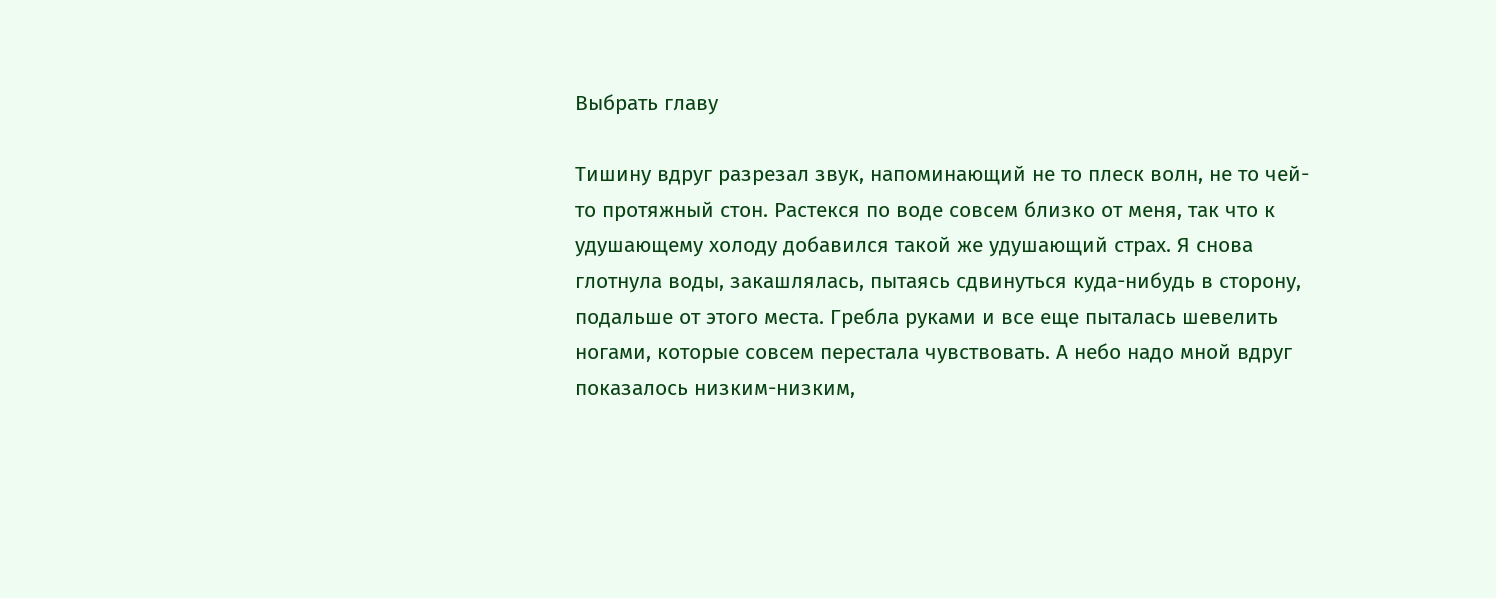Выбрать главу

Тишину вдруг разрезал звук, напоминающий не то плеск волн, не то чей-то протяжный стон. Растекся по воде совсем близко от меня, так что к удушающему холоду добавился такой же удушающий страх. Я снова глотнула воды, закашлялась, пытаясь сдвинуться куда-нибудь в сторону, подальше от этого места. Гребла руками и все еще пыталась шевелить ногами, которые совсем перестала чувствовать. А небо надо мной вдруг показалось низким-низким,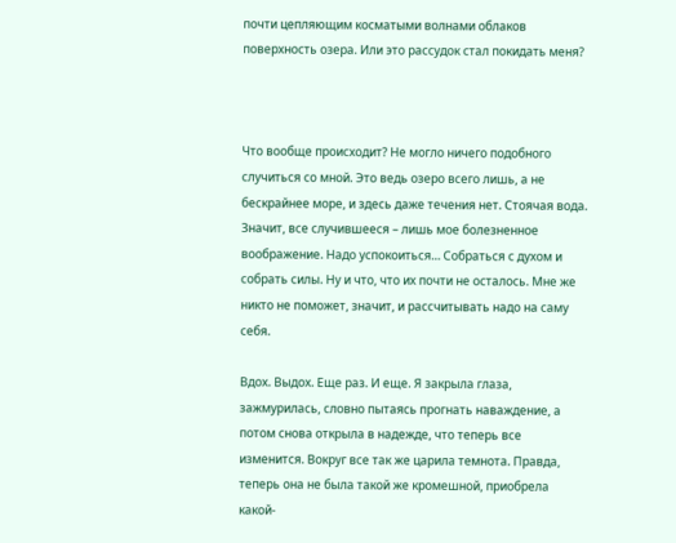почти цепляющим косматыми волнами облаков поверхность озера. Или это рассудок стал покидать меня?



Что вообще происходит? Не могло ничего подобного случиться со мной. Это ведь озеро всего лишь, а не бескрайнее море, и здесь даже течения нет. Стоячая вода. Значит, все случившееся – лишь мое болезненное воображение. Надо успокоиться… Собраться с духом и собрать силы. Ну и что, что их почти не осталось. Мне же никто не поможет, значит, и рассчитывать надо на саму себя.

Вдох. Выдох. Еще раз. И еще. Я закрыла глаза, зажмурилась, словно пытаясь прогнать наваждение, а потом снова открыла в надежде, что теперь все изменится. Вокруг все так же царила темнота. Правда, теперь она не была такой же кромешной, приобрела какой-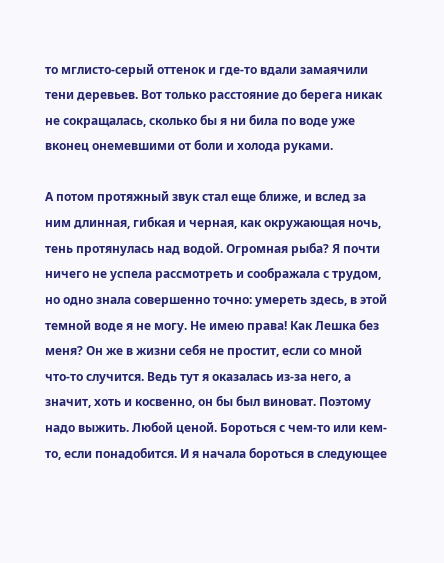то мглисто-серый оттенок и где-то вдали замаячили тени деревьев. Вот только расстояние до берега никак не сокращалась, сколько бы я ни била по воде уже вконец онемевшими от боли и холода руками.

А потом протяжный звук стал еще ближе, и вслед за ним длинная, гибкая и черная, как окружающая ночь, тень протянулась над водой. Огромная рыба? Я почти ничего не успела рассмотреть и соображала с трудом, но одно знала совершенно точно: умереть здесь, в этой темной воде я не могу. Не имею права! Как Лешка без меня? Он же в жизни себя не простит, если со мной что-то случится. Ведь тут я оказалась из-за него, а значит, хоть и косвенно, он бы был виноват. Поэтому надо выжить. Любой ценой. Бороться с чем-то или кем-то, если понадобится. И я начала бороться в следующее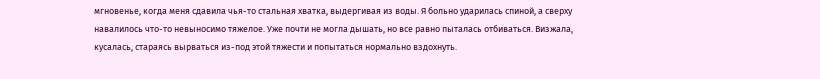мгновенье, когда меня сдавила чья-то стальная хватка, выдергивая из воды. Я больно ударилась спиной, а сверху навалилось что-то невыносимо тяжелое. Уже почти не могла дышать, но все равно пыталась отбиваться. Визжала, кусалась, стараясь вырваться из-под этой тяжести и попытаться нормально вздохнуть.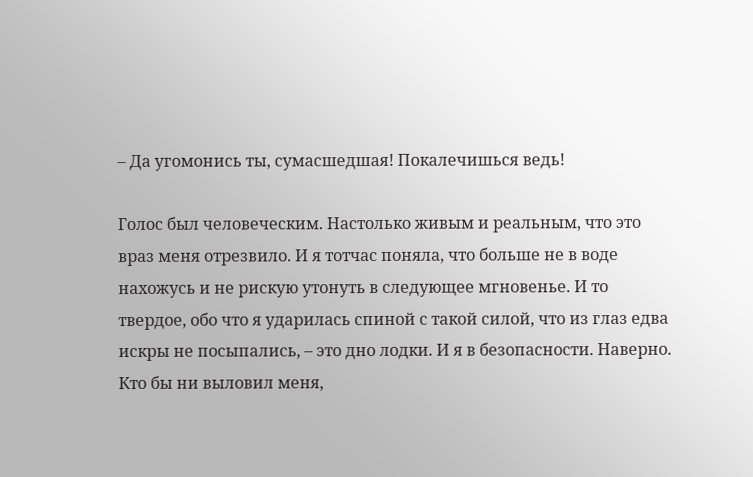– Да угомонись ты, сумасшедшая! Покалечишься ведь!

Голос был человеческим. Настолько живым и реальным, что это враз меня отрезвило. И я тотчас поняла, что больше не в воде нахожусь и не рискую утонуть в следующее мгновенье. И то твердое, обо что я ударилась спиной с такой силой, что из глаз едва искры не посыпались, – это дно лодки. И я в безопасности. Наверно. Кто бы ни выловил меня,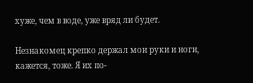хуже, чем в воде, уже вряд ли будет.

Незнакомец крепко держал мои руки и ноги, кажется, тоже. Я их по-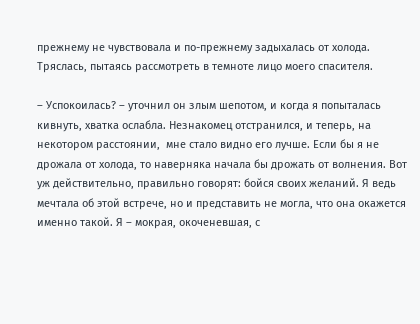прежнему не чувствовала и по-прежнему задыхалась от холода. Тряслась, пытаясь рассмотреть в темноте лицо моего спасителя.

– Успокоилась? – уточнил он злым шепотом, и когда я попыталась кивнуть, хватка ослабла. Незнакомец отстранился, и теперь, на некотором расстоянии,  мне стало видно его лучше. Если бы я не дрожала от холода, то наверняка начала бы дрожать от волнения. Вот уж действительно, правильно говорят: бойся своих желаний. Я ведь мечтала об этой встрече, но и представить не могла, что она окажется именно такой. Я – мокрая, окоченевшая, с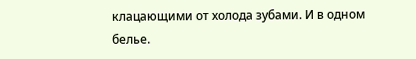клацающими от холода зубами. И в одном белье.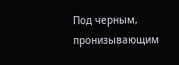Под черным, пронизывающим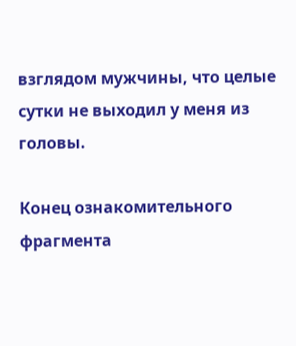взглядом мужчины, что целые сутки не выходил у меня из головы.

Конец ознакомительного фрагмента